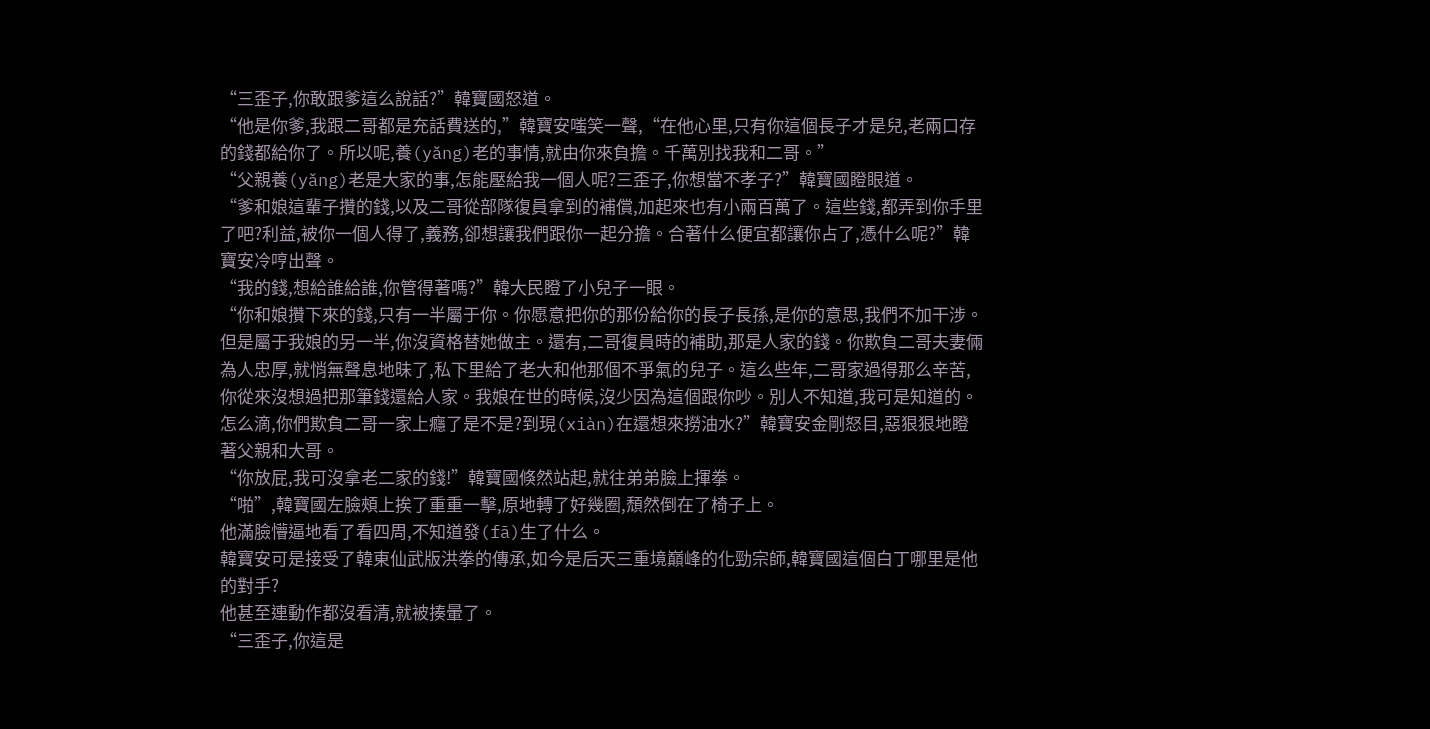“三歪子,你敢跟爹這么說話?”韓寶國怒道。
“他是你爹,我跟二哥都是充話費送的,”韓寶安嗤笑一聲,“在他心里,只有你這個長子才是兒,老兩口存的錢都給你了。所以呢,養(yǎng)老的事情,就由你來負擔。千萬別找我和二哥。”
“父親養(yǎng)老是大家的事,怎能壓給我一個人呢?三歪子,你想當不孝子?”韓寶國瞪眼道。
“爹和娘這輩子攢的錢,以及二哥從部隊復員拿到的補償,加起來也有小兩百萬了。這些錢,都弄到你手里了吧?利益,被你一個人得了,義務,卻想讓我們跟你一起分擔。合著什么便宜都讓你占了,憑什么呢?”韓寶安冷哼出聲。
“我的錢,想給誰給誰,你管得著嗎?”韓大民瞪了小兒子一眼。
“你和娘攢下來的錢,只有一半屬于你。你愿意把你的那份給你的長子長孫,是你的意思,我們不加干涉。但是屬于我娘的另一半,你沒資格替她做主。還有,二哥復員時的補助,那是人家的錢。你欺負二哥夫妻倆為人忠厚,就悄無聲息地昧了,私下里給了老大和他那個不爭氣的兒子。這么些年,二哥家過得那么辛苦,你從來沒想過把那筆錢還給人家。我娘在世的時候,沒少因為這個跟你吵。別人不知道,我可是知道的。怎么滴,你們欺負二哥一家上癮了是不是?到現(xiàn)在還想來撈油水?”韓寶安金剛怒目,惡狠狠地瞪著父親和大哥。
“你放屁,我可沒拿老二家的錢!”韓寶國倏然站起,就往弟弟臉上揮拳。
“啪”,韓寶國左臉頰上挨了重重一擊,原地轉了好幾圈,頹然倒在了椅子上。
他滿臉懵逼地看了看四周,不知道發(fā)生了什么。
韓寶安可是接受了韓東仙武版洪拳的傳承,如今是后天三重境巔峰的化勁宗師,韓寶國這個白丁哪里是他的對手?
他甚至連動作都沒看清,就被揍暈了。
“三歪子,你這是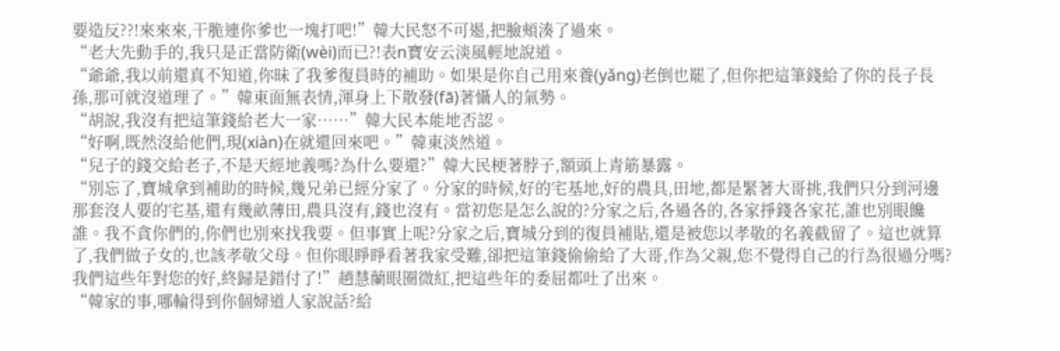要造反??!來來來,干脆連你爹也一塊打吧!”韓大民怒不可遏,把臉頰湊了過來。
“老大先動手的,我只是正當防衛(wèi)而已?!表n寶安云淡風輕地說道。
“爺爺,我以前還真不知道,你昧了我爹復員時的補助。如果是你自己用來養(yǎng)老倒也罷了,但你把這筆錢給了你的長子長孫,那可就沒道理了。”韓東面無表情,渾身上下散發(fā)著懾人的氣勢。
“胡說,我沒有把這筆錢給老大一家……”韓大民本能地否認。
“好啊,既然沒給他們,現(xiàn)在就還回來吧。”韓東淡然道。
“兒子的錢交給老子,不是天經地義嗎?為什么要還?”韓大民梗著脖子,額頭上青筋暴露。
“別忘了,寶城拿到補助的時候,幾兄弟已經分家了。分家的時候,好的宅基地,好的農具,田地,都是緊著大哥挑,我們只分到河邊那套沒人要的宅基,還有幾畝薄田,農具沒有,錢也沒有。當初您是怎么說的?分家之后,各過各的,各家掙錢各家花,誰也別眼饞誰。我不貪你們的,你們也別來找我要。但事實上呢?分家之后,寶城分到的復員補貼,還是被您以孝敬的名義截留了。這也就算了,我們做子女的,也該孝敬父母。但你眼睜睜看著我家受難,卻把這筆錢偷偷給了大哥,作為父親,您不覺得自己的行為很過分嗎?我們這些年對您的好,終歸是錯付了!”趙慧蘭眼圈微紅,把這些年的委屈都吐了出來。
“韓家的事,哪輪得到你個婦道人家說話?給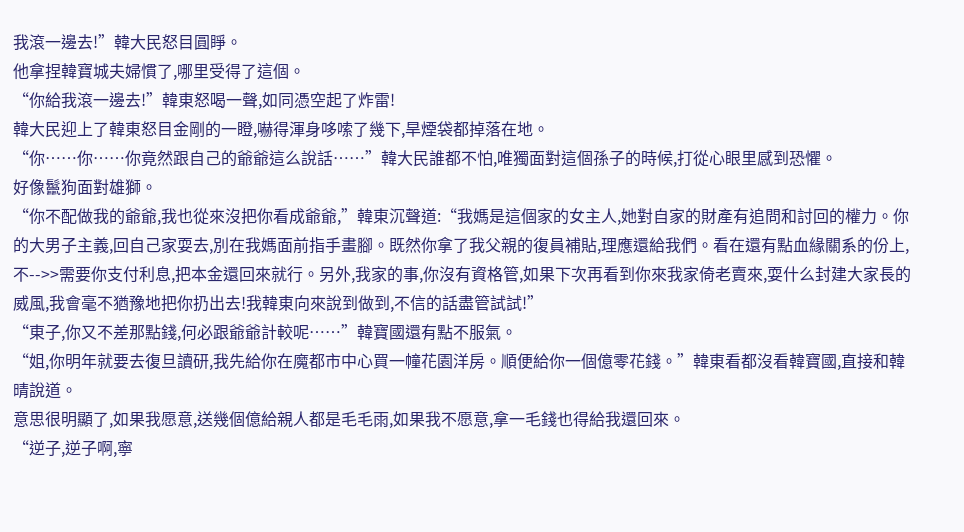我滾一邊去!”韓大民怒目圓睜。
他拿捏韓寶城夫婦慣了,哪里受得了這個。
“你給我滾一邊去!”韓東怒喝一聲,如同憑空起了炸雷!
韓大民迎上了韓東怒目金剛的一瞪,嚇得渾身哆嗦了幾下,旱煙袋都掉落在地。
“你……你……你竟然跟自己的爺爺這么說話……”韓大民誰都不怕,唯獨面對這個孫子的時候,打從心眼里感到恐懼。
好像鬣狗面對雄獅。
“你不配做我的爺爺,我也從來沒把你看成爺爺,”韓東沉聲道:“我媽是這個家的女主人,她對自家的財產有追問和討回的權力。你的大男子主義,回自己家耍去,別在我媽面前指手畫腳。既然你拿了我父親的復員補貼,理應還給我們。看在還有點血緣關系的份上,不-->>需要你支付利息,把本金還回來就行。另外,我家的事,你沒有資格管,如果下次再看到你來我家倚老賣來,耍什么封建大家長的威風,我會毫不猶豫地把你扔出去!我韓東向來說到做到,不信的話盡管試試!”
“東子,你又不差那點錢,何必跟爺爺計較呢……”韓寶國還有點不服氣。
“姐,你明年就要去復旦讀研,我先給你在魔都市中心買一幢花園洋房。順便給你一個億零花錢。”韓東看都沒看韓寶國,直接和韓晴說道。
意思很明顯了,如果我愿意,送幾個億給親人都是毛毛雨,如果我不愿意,拿一毛錢也得給我還回來。
“逆子,逆子啊,寧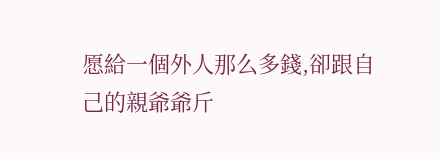愿給一個外人那么多錢,卻跟自己的親爺爺斤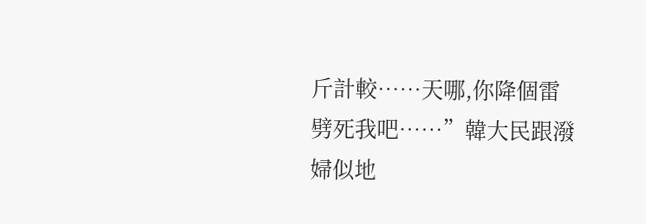斤計較……天哪,你降個雷劈死我吧……”韓大民跟潑婦似地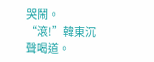哭鬧。
“滾!”韓東沉聲喝道。